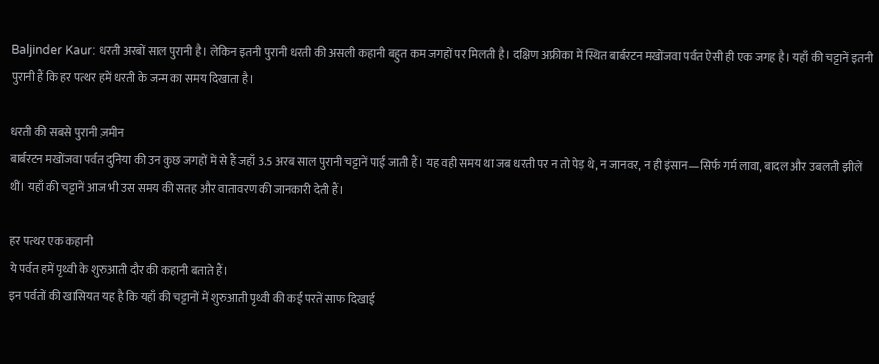Baljinder Kaur: धरती अरबों साल पुरानी है। लेकिन इतनी पुरानी धरती की असली कहानी बहुत कम जगहों पर मिलती है। दक्षिण अफ्रीका में स्थित बार्बरटन मखोंजवा पर्वत ऐसी ही एक जगह है। यहाँ की चट्टानें इतनी पुरानी हैं कि हर पत्थर हमें धरती के जन्म का समय दिखाता है।

धरती की सबसे पुरानी ज़मीन
बार्बरटन मखोंजवा पर्वत दुनिया की उन कुछ जगहों में से हैं जहाँ 3.5 अरब साल पुरानी चट्टानें पाई जाती हैं। यह वही समय था जब धरती पर न तो पेड़ थे, न जानवर, न ही इंसान—सिर्फ गर्म लावा, बादल और उबलती झीलें थीं। यहाँ की चट्टानें आज भी उस समय की सतह और वातावरण की जानकारी देती हैं।

हर पत्थर एक कहानी
ये पर्वत हमें पृथ्वी के शुरुआती दौर की कहानी बताते हैं।
इन पर्वतों की खासियत यह है कि यहाँ की चट्टानों में शुरुआती पृथ्वी की कई परतें साफ दिखाई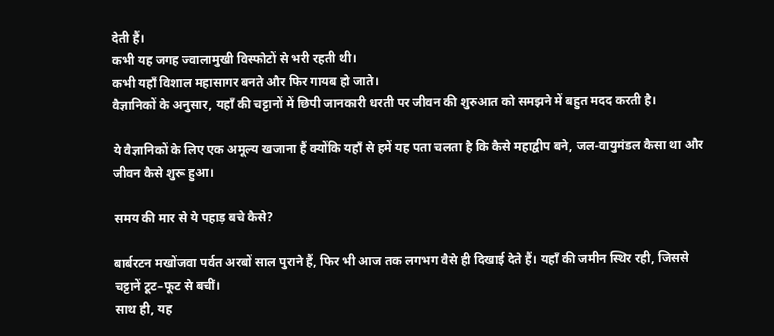देती हैं।
कभी यह जगह ज्वालामुखी विस्फोटों से भरी रहती थी।
कभी यहाँ विशाल महासागर बनते और फिर गायब हो जाते।
वैज्ञानिकों के अनुसार, यहाँ की चट्टानों में छिपी जानकारी धरती पर जीवन की शुरुआत को समझने में बहुत मदद करती है।

ये वैज्ञानिकों के लिए एक अमूल्य खजाना हैं क्योंकि यहाँ से हमें यह पता चलता है कि कैसे महाद्वीप बने, जल‑वायुमंडल कैसा था और जीवन कैसे शुरू हुआ।

समय की मार से ये पहाड़ बचे कैसे?

बार्बरटन मखोंजवा पर्वत अरबों साल पुराने हैं, फिर भी आज तक लगभग वैसे ही दिखाई देते हैं। यहाँ की जमीन स्थिर रही, जिससे चट्टानें टूट–फूट से बचीं।
साथ ही, यह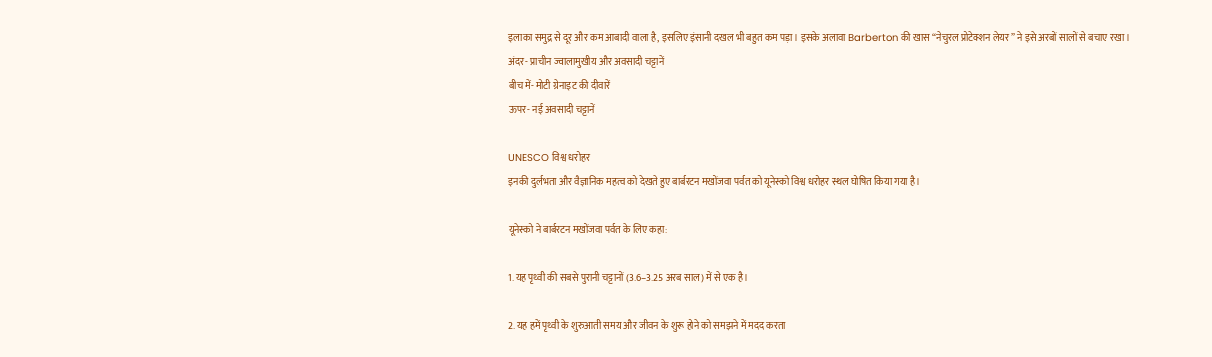इलाका समुद्र से दूर और कम आबादी वाला है, इसलिए इंसानी दखल भी बहुत कम पड़ा। इसके अलावा Barberton की खास “नेचुरल प्रोटेक्शन लेयर” ने इसे अरबों सालों से बचाए रखा।
अंदर- प्राचीन ज्वालामुखीय और अवसादी चट्टानें
बीच में- मोटी ग्रेनाइट की दीवारें
ऊपर- नई अवसादी चट्टानें

UNESCO विश्व धरोहर
इनकी दुर्लभता और वैज्ञानिक महत्व को देखते हुए बार्बरटन मखोंजवा पर्वत को यूनेस्को विश्व धरोहर स्थल घोषित किया गया है।

यूनेस्को ने बार्बरटन मखोंजवा पर्वत के लिए कहा:

1. यह पृथ्वी की सबसे पुरानी चट्टानों (3.6–3.25 अरब साल) में से एक है।

2. यह हमें पृथ्वी के शुरुआती समय और जीवन के शुरू होने को समझने में मदद करता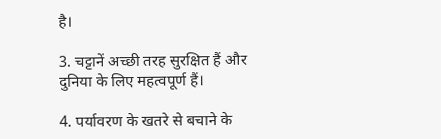है।

3. चट्टानें अच्छी तरह सुरक्षित हैं और दुनिया के लिए महत्वपूर्ण हैं।

4. पर्यावरण के खतरे से बचाने के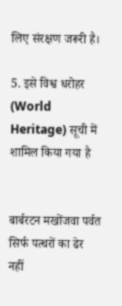लिए संरक्षण जरूरी है।

5. इसे विश्व धरोहर (World Heritage) सूची में शामिल किया गया है


बार्बरटन मखोंजवा पर्वत सिर्फ पत्थरों का ढेर नहीं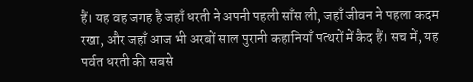हैं। यह वह जगह है जहाँ धरती ने अपनी पहली साँस ली, जहाँ जीवन ने पहला कदम रखा, और जहाँ आज भी अरबों साल पुरानी कहानियाँ पत्थरों में कैद हैं। सच में, यह पर्वत धरती की सबसे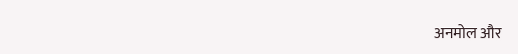अनमोल और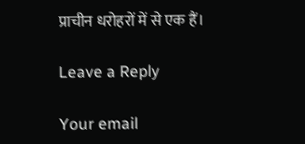प्राचीन धरोहरों में से एक हैं।

Leave a Reply

Your email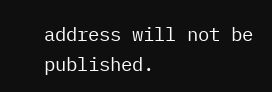address will not be published.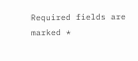Required fields are marked *